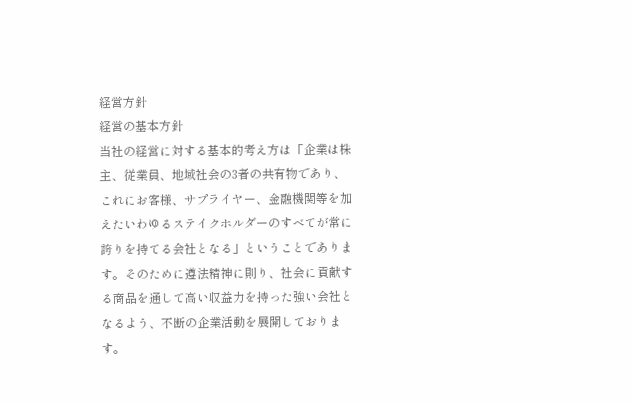経営方針
経営の基本方針
当社の経営に対する基本的考え方は「企業は株主、従業員、地域社会の3者の共有物であり、これにお客様、サプライヤー、金融機関等を加えたいわゆるステイクホルダーのすべてが常に誇りを持てる会社となる」ということであります。そのために遵法精神に則り、社会に貢献する商品を通して高い収益力を持った強い会社となるよう、不断の企業活動を展開しております。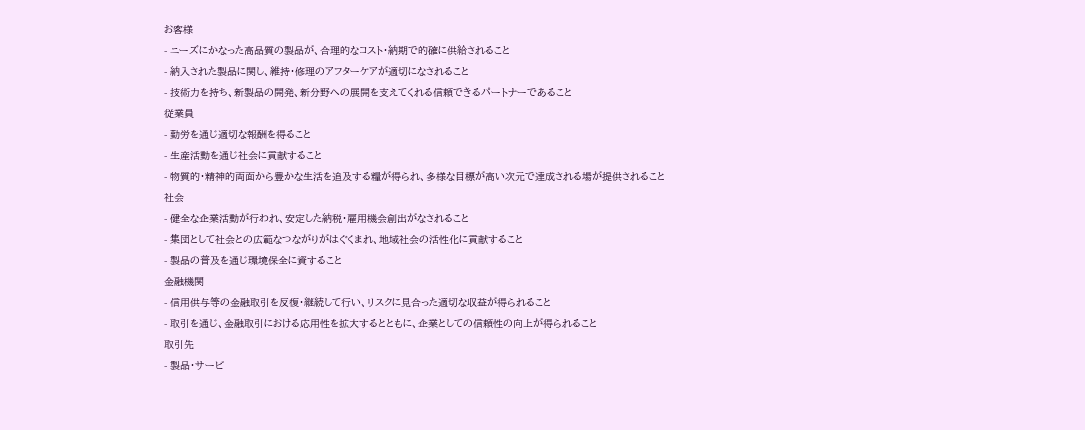お客様
- ニーズにかなった高品質の製品が、合理的なコスト・納期で的確に供給されること
- 納入された製品に関し、維持・修理のアフターケアが適切になされること
- 技術力を持ち、新製品の開発、新分野への展開を支えてくれる信頼できるパートナーであること
従業員
- 勤労を通じ適切な報酬を得ること
- 生産活動を通じ社会に貢献すること
- 物質的・精神的両面から豊かな生活を追及する糧が得られ、多様な目標が高い次元で達成される場が提供されること
社会
- 健全な企業活動が行われ、安定した納税・雇用機会創出がなされること
- 集団として社会との広範なつながりがはぐくまれ、地域社会の活性化に貢献すること
- 製品の普及を通じ環境保全に資すること
金融機関
- 信用供与等の金融取引を反復・継続して行い、リスクに見合った適切な収益が得られること
- 取引を通じ、金融取引における応用性を拡大するとともに、企業としての信頼性の向上が得られること
取引先
- 製品・サービ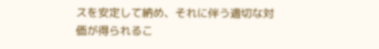スを安定して納め、それに伴う適切な対価が得られるこ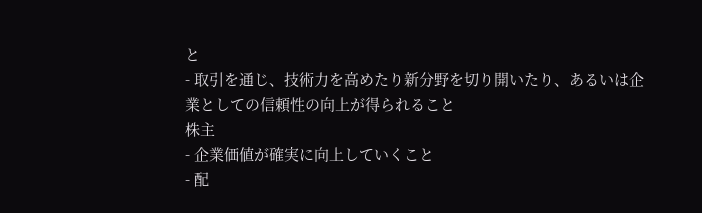と
- 取引を通じ、技術力を高めたり新分野を切り開いたり、あるいは企業としての信頼性の向上が得られること
株主
- 企業価値が確実に向上していくこと
- 配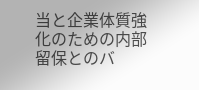当と企業体質強化のための内部留保とのバ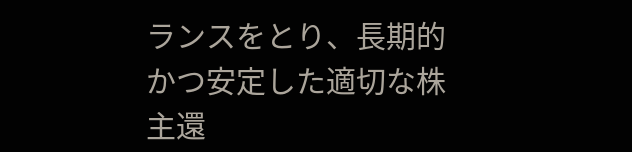ランスをとり、長期的かつ安定した適切な株主還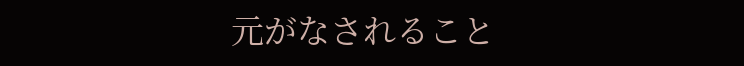元がなされること